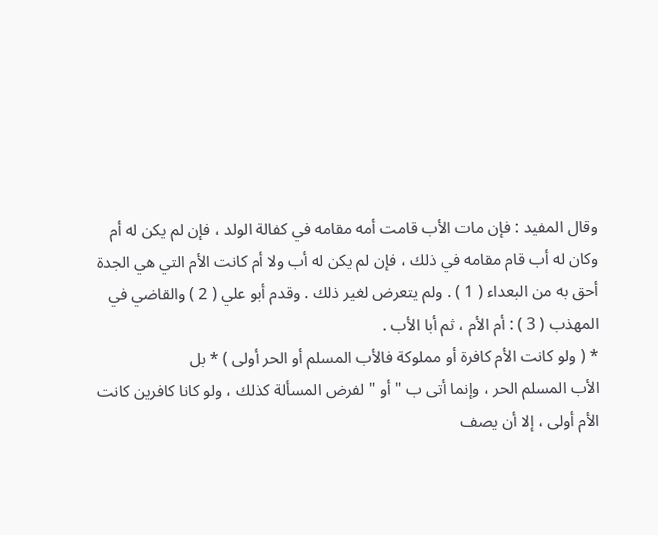وقال المفيد : فإن مات الأب قامت أمه مقامه في كفالة الولد ، فإن لم يكن له أم
وكان له أب قام مقامه في ذلك ، فإن لم يكن له أب ولا أم كانت الأم التي هي الجدة
أحق به من البعداء ( 1 ) . ولم يتعرض لغير ذلك . وقدم أبو علي ( 2 ) والقاضي في
المهذب ( 3 ) : أم الأم ، ثم أبا الأب .
* ( ولو كانت الأم كافرة أو مملوكة فالأب المسلم أو الحر أولى ) * بل
الأب المسلم الحر ، وإنما أتى ب " أو " لفرض المسألة كذلك ، ولو كانا كافرين كانت
الأم أولى ، إلا أن يصف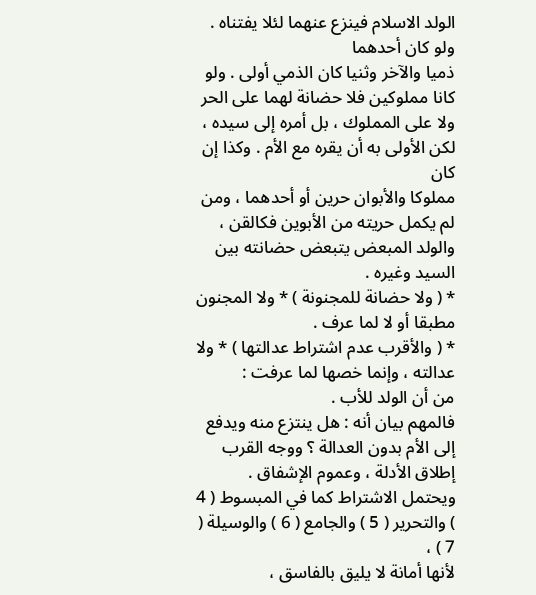الولد الاسلام فينزع عنهما لئلا يفتناه . ولو كان أحدهما
ذميا والآخر وثنيا كان الذمي أولى . ولو كانا مملوكين فلا حضانة لهما على الحر
ولا على المملوك ، بل أمره إلى سيده ، لكن الأولى به أن يقره مع الأم . وكذا إن كان
مملوكا والأبوان حرين أو أحدهما ، ومن لم يكمل حريته من الأبوين فكالقن ،
والولد المبعض يتبعض حضانته بين السيد وغيره .
* ( ولا حضانة للمجنونة ) * ولا المجنون مطبقا أو لا لما عرف .
* ( والأقرب عدم اشتراط عدالتها ) * ولا عدالته ، وإنما خصها لما عرفت :
من أن الولد للأب .
فالمهم بيان أنه : هل ينتزع منه ويدفع إلى الأم بدون العدالة ؟ ووجه القرب
إطلاق الأدلة ، وعموم الإشفاق .
ويحتمل الاشتراط كما في المبسوط ( 4 ) والتحرير ( 5 ) والجامع ( 6 ) والوسيلة ( 7 ) ،
لأنها أمانة لا يليق بالفاسق ،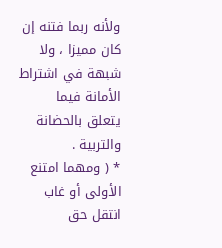ولأنه ربما فتنه إن كان مميزا ، ولا شبهة في اشتراط
الأمانة فيما يتعلق بالحضانة والتربية .
* ( ومهما امتنع الأولى أو غاب انتقل حق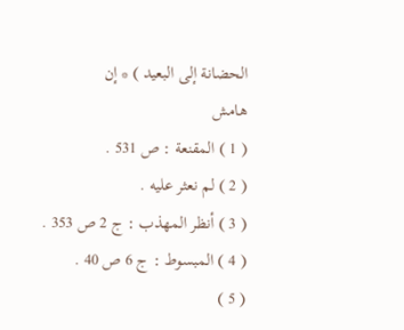الحضانة إلى البعيد ) * إن
هامش
( 1 ) المقنعة : ص 531 .
( 2 ) لم نعثر عليه .
( 3 ) أنظر المهذب : ج 2 ص 353 .
( 4 ) المبسوط : ج 6 ص 40 .
( 5 )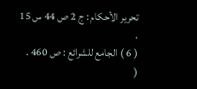تحرير الأحكام : ج 2 ص 44 س 15 .
( 6 ) الجامع للشرائع : ص 460 .
(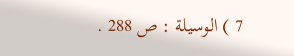7 ) الوسيلة : ص 288 .